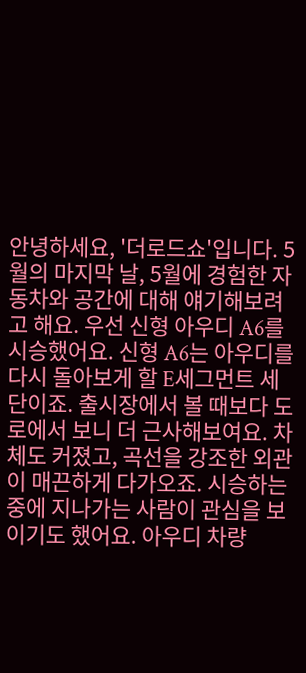안녕하세요, '더로드쇼'입니다. 5월의 마지막 날, 5월에 경험한 자동차와 공간에 대해 얘기해보려고 해요. 우선 신형 아우디 A6를 시승했어요. 신형 A6는 아우디를 다시 돌아보게 할 E세그먼트 세단이죠. 출시장에서 볼 때보다 도로에서 보니 더 근사해보여요. 차체도 커졌고, 곡선을 강조한 외관이 매끈하게 다가오죠. 시승하는 중에 지나가는 사람이 관심을 보이기도 했어요. 아우디 차량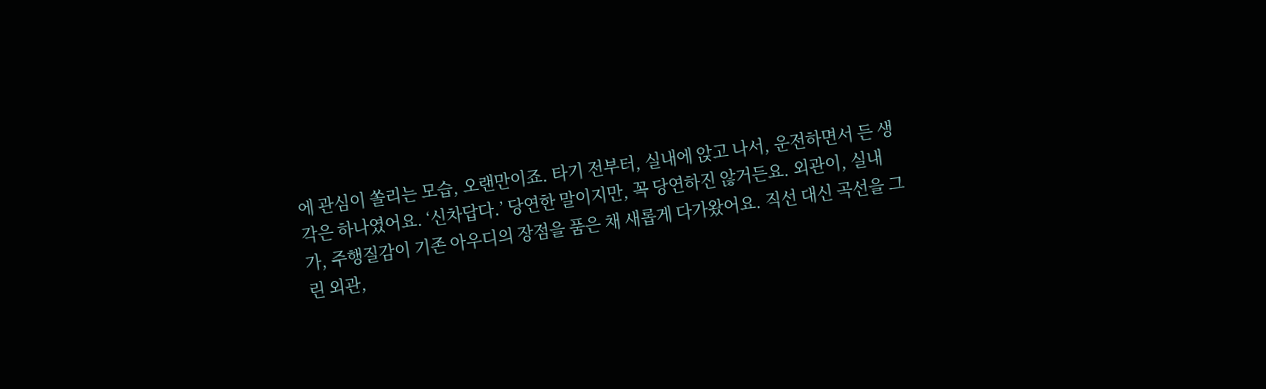에 관심이 쏠리는 모습, 오랜만이죠. 타기 전부터, 실내에 앉고 나서, 운전하면서 든 생각은 하나였어요. ‘신차답다.’ 당연한 말이지만, 꼭 당연하진 않거든요. 외관이, 실내가, 주행질감이 기존 아우디의 장점을 품은 채 새롭게 다가왔어요. 직선 대신 곡선을 그린 외관,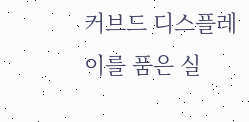커브드 디스플레이를 품은 실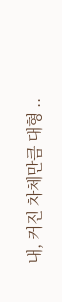내, 커진 차체만큼 대형 ..